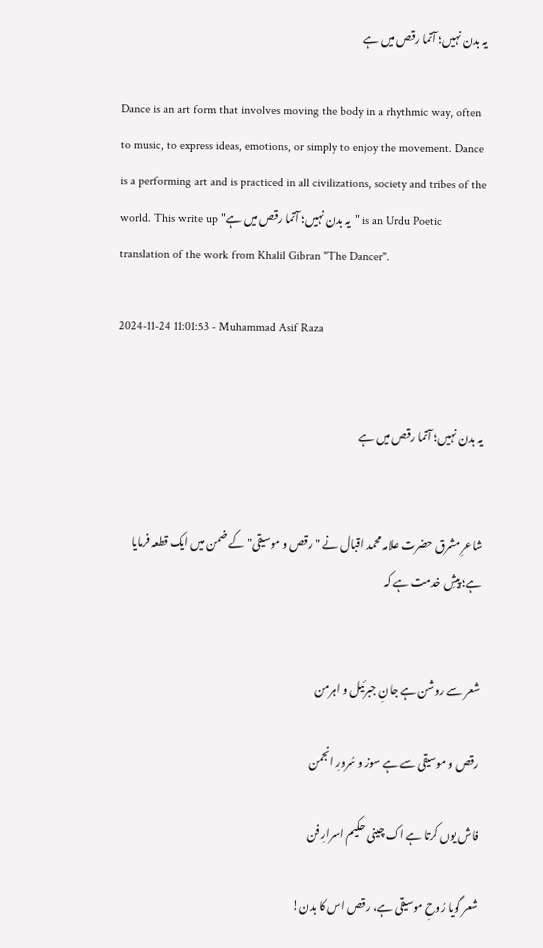یہ بدن نہیں؛ آتما رقص میں ہے

Dance is an art form that involves moving the body in a rhythmic way, often to music, to express ideas, emotions, or simply to enjoy the movement. Dance is a performing art and is practiced in all civilizations, society and tribes of the world. This write up "یہ بدن نہیں؛ آتما رقص میں ہے" is an Urdu Poetic translation of the work from Khalil Gibran "The Dancer".

2024-11-24 11:01:53 - Muhammad Asif Raza


یہ بدن نہیں؛ آتما رقص میں ہے


شاعرِ مشرق حضرت علامہ محمد اقبال نے " رقص و موسیقی" کے ضمن میں ایک قطعہ فرمایا ہے؛ پیشِ خدمت ہے کہ


شعر سے روشن ہے جانِ جبرئیل و اہرمن

رقص و موسیقی سے ہے سوز و سُرورِ انجمن

فاش یوں کرتا ہے اک چینی حکیم اسرارِ فن

شعر گویا رُوحِ موسیقی ہے، رقص اس کا بدن!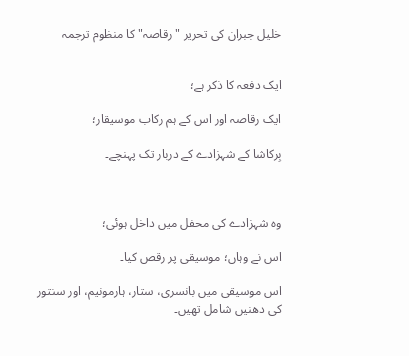خلیل جبران کی تحریر " رقاصہ" کا منظوم ترجمہ


ایک دفعہ کا ذکر ہے؛

ایک رقاصہ اور اس کے ہم رکاب موسیقار؛

بِرکاشا کے شہزادے کے دربار تک پہنچے۔



وہ شہزادے کی محفل میں داخل ہوئی؛

اس نے وہاں؛ موسیقی پر رقص کیا۔

اس موسیقی میں بانسری، ستار، ہارمونیم، اور سنتور کی دھنیں شامل تھیں۔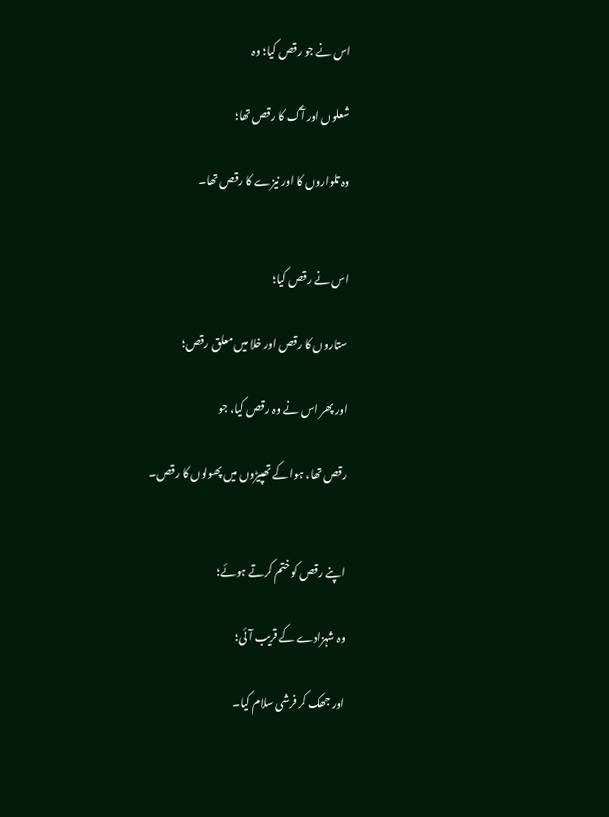اس نے جو رقص کیا؛ وہ

شعلوں اور آگ کا رقص تھا؛

وہ تلواروں کا اور نیزے کا رقص تھا۔


اس نے رقص کیا؛

ستاروں کا رقص اور خلا میں معلق رقص؛

اور پھر اس نے وہ رقص کیا، جو

رقص تھا، ہوا کے تھپیڑوں میں پھولوں کا رقص۔


اپنے رقص کو ختم کرتے ہوئے؛

وہ شہزادے کے قریب آئی؛

اور جھک کر فرشی سلام کیا۔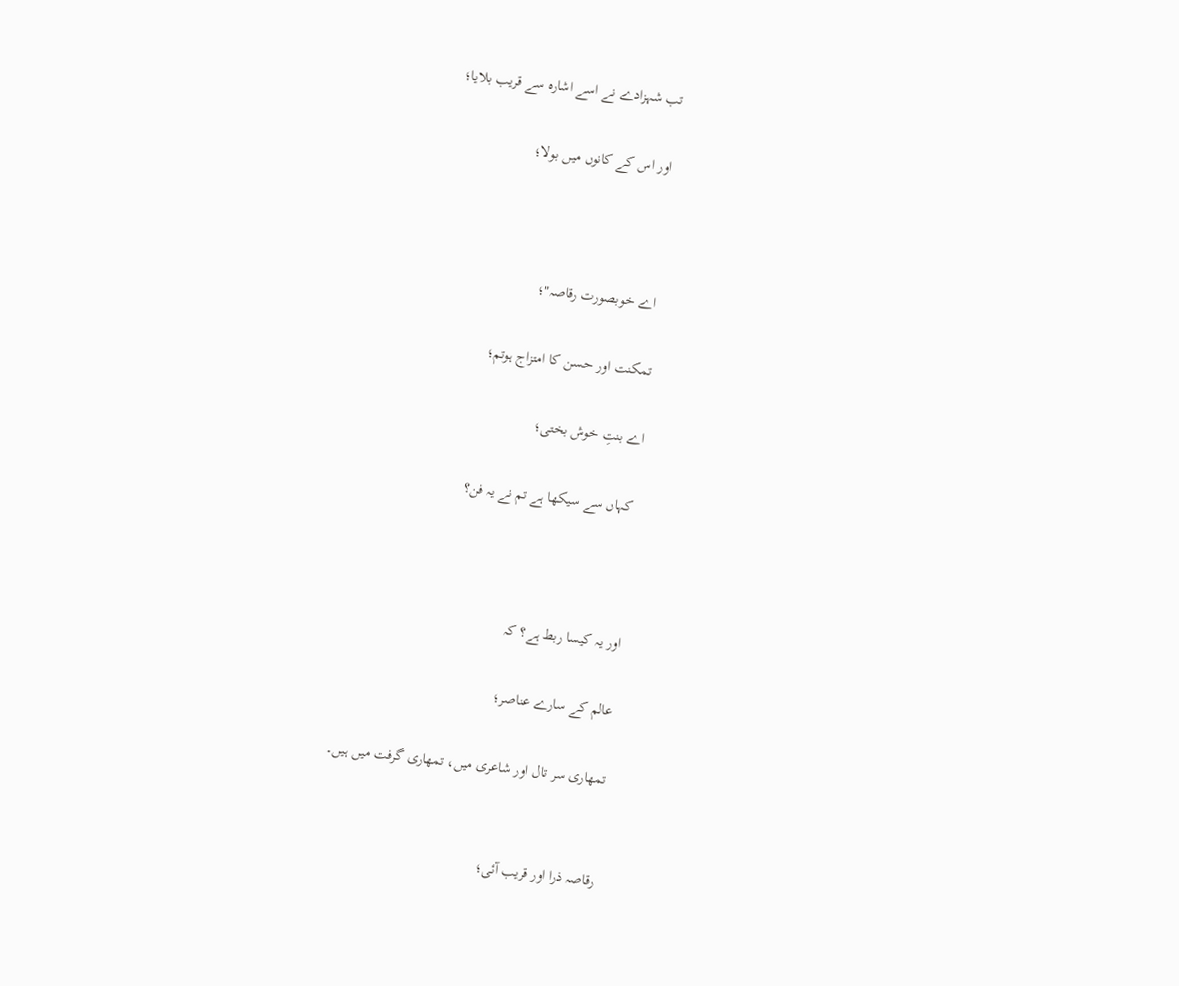تب شہزادے نے اسے اشارہ سے قریب بلایا؛

 اور اس کے کانوں میں بولا؛



 اے خوبصورت رقاصہ"؛

تمکنت اور حسن کا امتزاج ہوتم؛

اے بنتِ خوش بختی؛

 کہاں سے سیکھا ہے تم نے یہ فن؟



اور یہ کیسا ربط ہے؟ کہ

عالم کے سارے عناصر؛

تمھاری سر تال اور شاعری میں، تمھاری گرفت میں ہیں۔


رقاصہ ذرا اور قریب آئی؛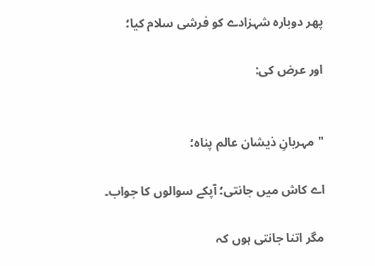پھر دوبارہ شہزادے کو فرشی سلام کیا؛

اور عرض کی:


"مہربانِ ذیشان عالم پناہ؛

اے کاش میں جانتی؛ آپکے سوالوں کا جواب۔

مگر اتنا جانتی ہوں کہ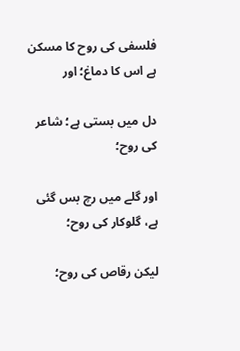فلسفی کی روح کا مسکن ہے اس کا دماغ؛ اور

دل میں بستی ہے؛ شاعر کی روح؛

اور گلے میں رچ بس گئی ہے، گلوکار کی روح؛

لیکن رقاص کی روح؛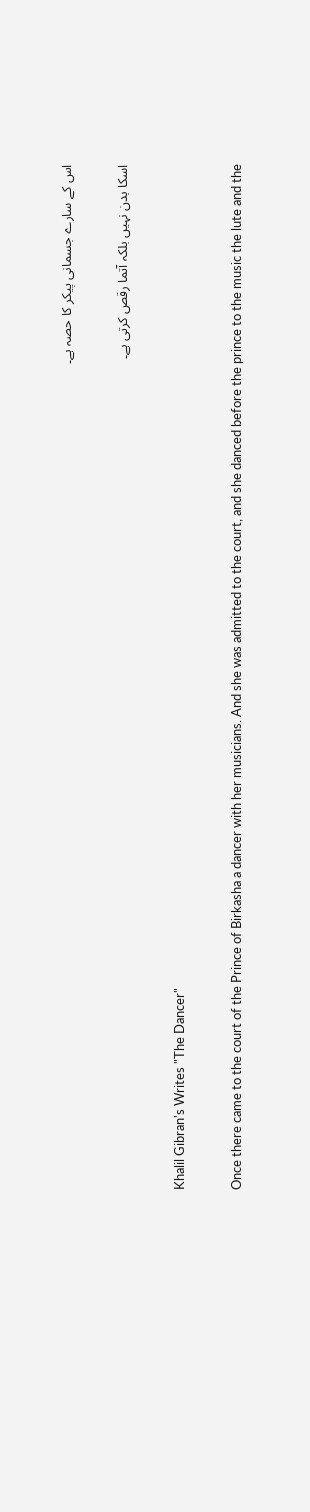اس کے سارے جسمانی پیکر کا حصہ ہے۔

اسکا بدن نہیں بلکہ آتما رقص کرتی ہے۔

Khalil Gibran's Writes "The Dancer"

Once there came to the court of the Prince of Birkasha a dancer with her musicians. And she was admitted to the court, and she danced before the prince to the music the lute and the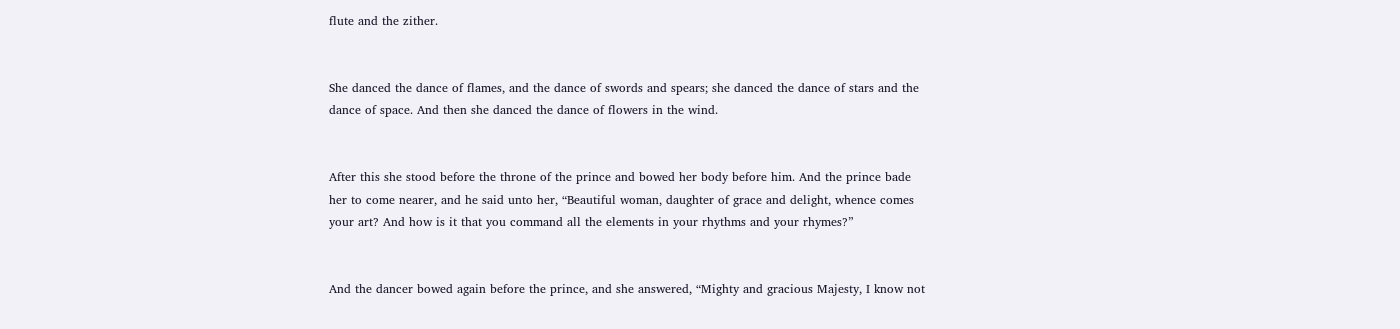flute and the zither.


She danced the dance of flames, and the dance of swords and spears; she danced the dance of stars and the dance of space. And then she danced the dance of flowers in the wind.


After this she stood before the throne of the prince and bowed her body before him. And the prince bade her to come nearer, and he said unto her, “Beautiful woman, daughter of grace and delight, whence comes your art? And how is it that you command all the elements in your rhythms and your rhymes?”


And the dancer bowed again before the prince, and she answered, “Mighty and gracious Majesty, I know not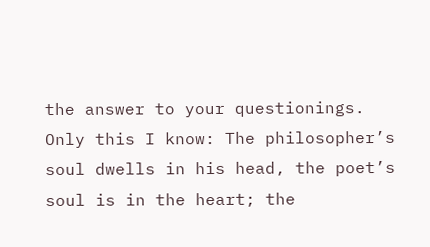the answer to your questionings. Only this I know: The philosopher’s soul dwells in his head, the poet’s soul is in the heart; the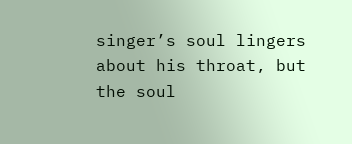singer’s soul lingers about his throat, but the soul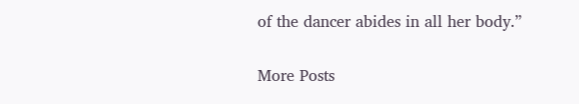of the dancer abides in all her body.”


More Posts